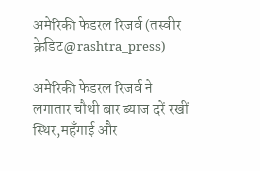अमेरिकी फेडरल रिजर्व (तस्वीर क्रेडिट@rashtra_press)

अमेरिकी फेडरल रिजर्व ने लगातार चौथी बार ब्याज दरें रखीं स्थिर,महँगाई और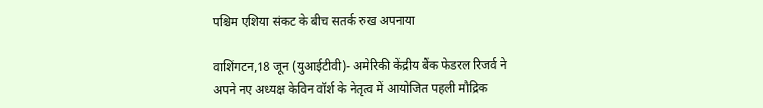पश्चिम एशिया संकट के बीच सतर्क रुख अपनाया

वाशिंगटन,18 जून (युआईटीवी)- अमेरिकी केंद्रीय बैंक फेडरल रिजर्व ने अपने नए अध्यक्ष केविन वॉर्श के नेतृत्व में आयोजित पहली मौद्रिक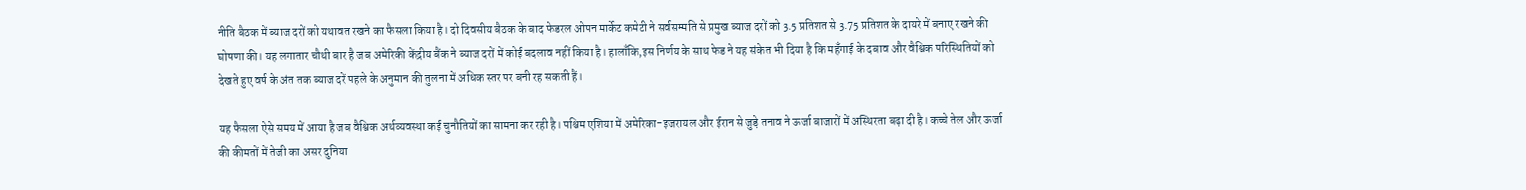नीति बैठक में ब्याज दरों को यथावत रखने का फैसला किया है। दो दिवसीय बैठक के बाद फेडरल ओपन मार्केट कमेटी ने सर्वसम्मति से प्रमुख ब्याज दरों को 3.5 प्रतिशत से 3.75 प्रतिशत के दायरे में बनाए रखने की घोषणा की। यह लगातार चौथी बार है जब अमेरिकी केंद्रीय बैंक ने ब्याज दरों में कोई बदलाव नहीं किया है। हालाँकि,इस निर्णय के साथ फेड ने यह संकेत भी दिया है कि महँगाई के दबाव और वैश्विक परिस्थितियों को देखते हुए वर्ष के अंत तक ब्याज दरें पहले के अनुमान की तुलना में अधिक स्तर पर बनी रह सकती हैं।

यह फैसला ऐसे समय में आया है जब वैश्विक अर्थव्यवस्था कई चुनौतियों का सामना कर रही है। पश्चिम एशिया में अमेरिका-इजरायल और ईरान से जुड़े तनाव ने ऊर्जा बाजारों में अस्थिरता बढ़ा दी है। कच्चे तेल और ऊर्जा की कीमतों में तेजी का असर दुनिया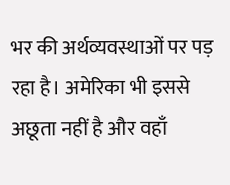भर की अर्थव्यवस्थाओं पर पड़ रहा है। अमेरिका भी इससे अछूता नहीं है और वहाँ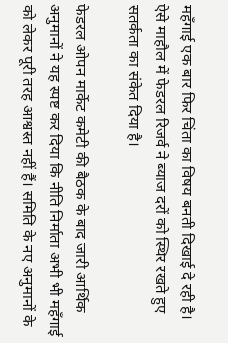महँगाई एक बार फिर चिंता का विषय बनती दिखाई दे रही है। ऐसे माहौल में फेडरल रिजर्व ने ब्याज दरों को स्थिर रखते हुए सतर्कता का संकेत दिया है।

फेडरल ओपन मार्केट कमेटी की बैठक के बाद जारी आर्थिक अनुमानों ने यह स्पष्ट कर दिया कि नीति निर्माता अभी भी महँगाई को लेकर पूरी तरह आश्वस्त नहीं हैं। समिति के नए अनुमानों के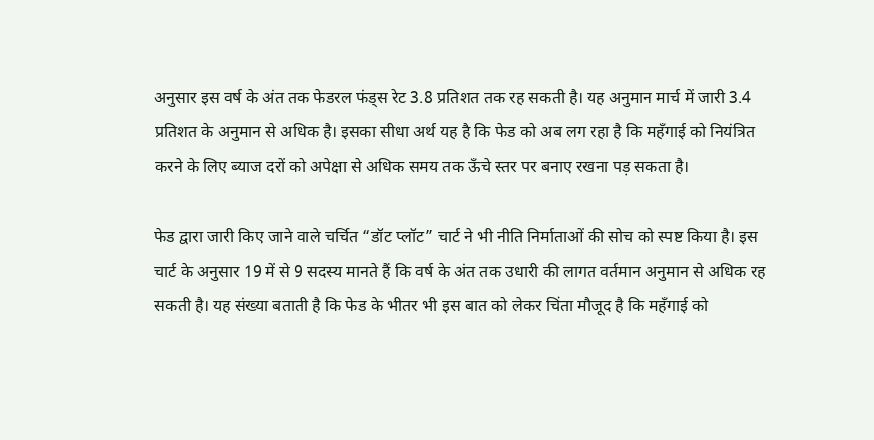अनुसार इस वर्ष के अंत तक फेडरल फंड्स रेट 3.8 प्रतिशत तक रह सकती है। यह अनुमान मार्च में जारी 3.4 प्रतिशत के अनुमान से अधिक है। इसका सीधा अर्थ यह है कि फेड को अब लग रहा है कि महँगाई को नियंत्रित करने के लिए ब्याज दरों को अपेक्षा से अधिक समय तक ऊँचे स्तर पर बनाए रखना पड़ सकता है।

फेड द्वारा जारी किए जाने वाले चर्चित “डॉट प्लॉट” चार्ट ने भी नीति निर्माताओं की सोच को स्पष्ट किया है। इस चार्ट के अनुसार 19 में से 9 सदस्य मानते हैं कि वर्ष के अंत तक उधारी की लागत वर्तमान अनुमान से अधिक रह सकती है। यह संख्या बताती है कि फेड के भीतर भी इस बात को लेकर चिंता मौजूद है कि महँगाई को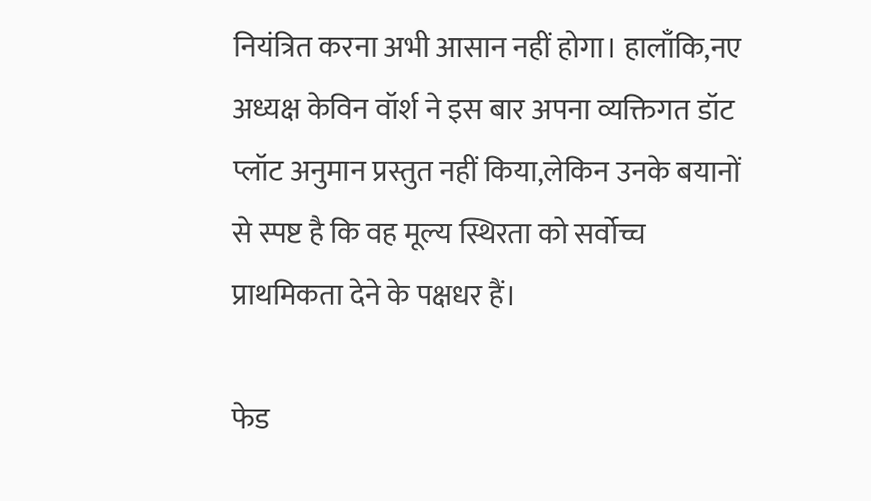नियंत्रित करना अभी आसान नहीं होगा। हालाँकि,नए अध्यक्ष केविन वॉर्श ने इस बार अपना व्यक्तिगत डॉट प्लॉट अनुमान प्रस्तुत नहीं किया,लेकिन उनके बयानों से स्पष्ट है कि वह मूल्य स्थिरता को सर्वोच्च प्राथमिकता देने के पक्षधर हैं।

फेड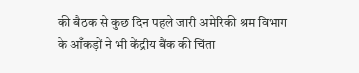की बैठक से कुछ दिन पहले जारी अमेरिकी श्रम विभाग के आँकड़ों ने भी केंद्रीय बैंक की चिंता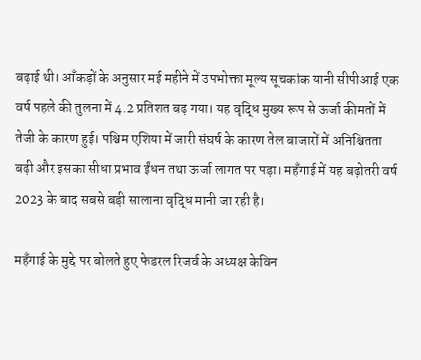बढ़ाई थी। आँकड़ों के अनुसार मई महीने में उपभोक्ता मूल्य सूचकांक यानी सीपीआई एक वर्ष पहले की तुलना में 4.2 प्रतिशत बढ़ गया। यह वृद्धि मुख्य रूप से ऊर्जा कीमतों में तेजी के कारण हुई। पश्चिम एशिया में जारी संघर्ष के कारण तेल बाजारों में अनिश्चितता बढ़ी और इसका सीधा प्रभाव ईंधन तथा ऊर्जा लागत पर पड़ा। महँगाई में यह बढ़ोतरी वर्ष 2023 के बाद सबसे बड़ी सालाना वृद्धि मानी जा रही है।

महँगाई के मुद्दे पर बोलते हुए फेडरल रिजर्व के अध्यक्ष केविन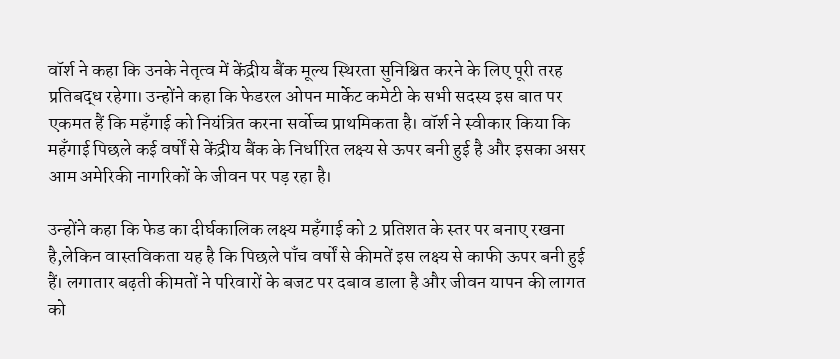वॉर्श ने कहा कि उनके नेतृत्व में केंद्रीय बैंक मूल्य स्थिरता सुनिश्चित करने के लिए पूरी तरह प्रतिबद्ध रहेगा। उन्होंने कहा कि फेडरल ओपन मार्केट कमेटी के सभी सदस्य इस बात पर एकमत हैं कि महँगाई को नियंत्रित करना सर्वोच्च प्राथमिकता है। वॉर्श ने स्वीकार किया कि महँगाई पिछले कई वर्षों से केंद्रीय बैंक के निर्धारित लक्ष्य से ऊपर बनी हुई है और इसका असर आम अमेरिकी नागरिकों के जीवन पर पड़ रहा है।

उन्होंने कहा कि फेड का दीर्घकालिक लक्ष्य महँगाई को 2 प्रतिशत के स्तर पर बनाए रखना है,लेकिन वास्तविकता यह है कि पिछले पाँच वर्षों से कीमतें इस लक्ष्य से काफी ऊपर बनी हुई हैं। लगातार बढ़ती कीमतों ने परिवारों के बजट पर दबाव डाला है और जीवन यापन की लागत को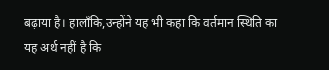बढ़ाया है। हालाँकि,उन्होंने यह भी कहा कि वर्तमान स्थिति का यह अर्थ नहीं है कि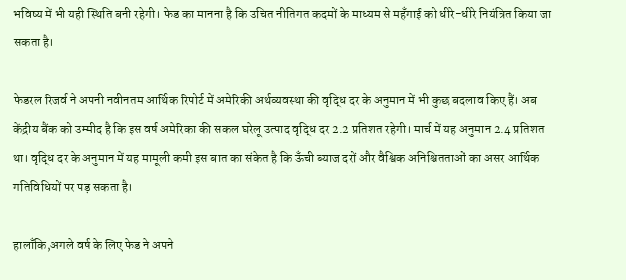भविष्य में भी यही स्थिति बनी रहेगी। फेड का मानना है कि उचित नीतिगत कदमों के माध्यम से महँगाई को धीरे-धीरे नियंत्रित किया जा सकता है।

फेडरल रिजर्व ने अपनी नवीनतम आर्थिक रिपोर्ट में अमेरिकी अर्थव्यवस्था की वृद्धि दर के अनुमान में भी कुछ बदलाव किए हैं। अब केंद्रीय बैंक को उम्मीद है कि इस वर्ष अमेरिका की सकल घरेलू उत्पाद वृद्धि दर 2.2 प्रतिशत रहेगी। मार्च में यह अनुमान 2.4 प्रतिशत था। वृद्धि दर के अनुमान में यह मामूली कमी इस बात का संकेत है कि ऊँची ब्याज दरों और वैश्विक अनिश्चितताओं का असर आर्थिक गतिविधियों पर पड़ सकता है।

हालाँकि,अगले वर्ष के लिए फेड ने अपने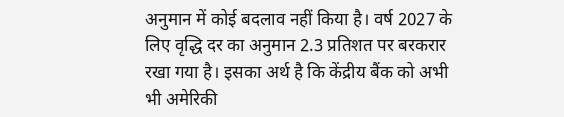अनुमान में कोई बदलाव नहीं किया है। वर्ष 2027 के लिए वृद्धि दर का अनुमान 2.3 प्रतिशत पर बरकरार रखा गया है। इसका अर्थ है कि केंद्रीय बैंक को अभी भी अमेरिकी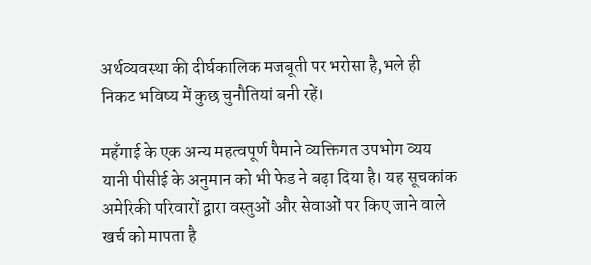अर्थव्यवस्था की दीर्घकालिक मजबूती पर भरोसा है,भले ही निकट भविष्य में कुछ चुनौतियां बनी रहें।

महँगाई के एक अन्य महत्वपूर्ण पैमाने व्यक्तिगत उपभोग व्यय यानी पीसीई के अनुमान को भी फेड ने बढ़ा दिया है। यह सूचकांक अमेरिकी परिवारों द्वारा वस्तुओं और सेवाओं पर किए जाने वाले खर्च को मापता है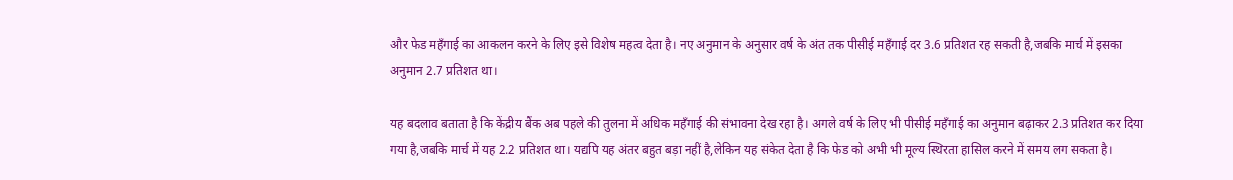और फेड महँगाई का आकलन करने के लिए इसे विशेष महत्व देता है। नए अनुमान के अनुसार वर्ष के अंत तक पीसीई महँगाई दर 3.6 प्रतिशत रह सकती है,जबकि मार्च में इसका अनुमान 2.7 प्रतिशत था।

यह बदलाव बताता है कि केंद्रीय बैंक अब पहले की तुलना में अधिक महँगाई की संभावना देख रहा है। अगले वर्ष के लिए भी पीसीई महँगाई का अनुमान बढ़ाकर 2.3 प्रतिशत कर दिया गया है,जबकि मार्च में यह 2.2 प्रतिशत था। यद्यपि यह अंतर बहुत बड़ा नहीं है,लेकिन यह संकेत देता है कि फेड को अभी भी मूल्य स्थिरता हासिल करने में समय लग सकता है।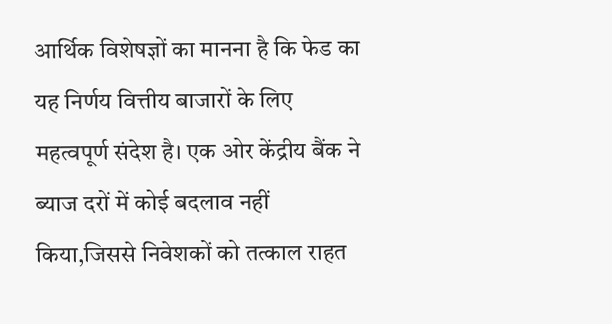आर्थिक विशेषज्ञों का मानना है कि फेड का यह निर्णय वित्तीय बाजारों के लिए महत्वपूर्ण संदेश है। एक ओर केंद्रीय बैंक ने ब्याज दरों में कोई बदलाव नहीं किया,जिससे निवेशकों को तत्काल राहत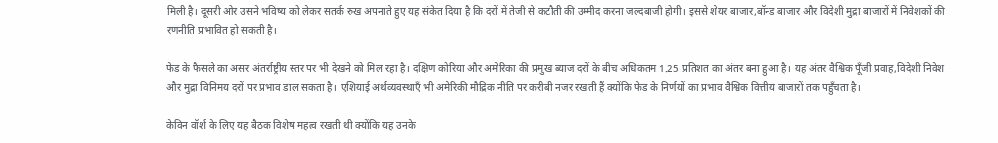मिली है। दूसरी ओर उसने भविष्य को लेकर सतर्क रुख अपनाते हुए यह संकेत दिया है कि दरों में तेजी से कटौती की उम्मीद करना जल्दबाजी होगी। इससे शेयर बाजार,बॉन्ड बाजार और विदेशी मुद्रा बाजारों में निवेशकों की रणनीति प्रभावित हो सकती है।

फेड के फैसले का असर अंतर्राष्ट्रीय स्तर पर भी देखने को मिल रहा है। दक्षिण कोरिया और अमेरिका की प्रमुख ब्याज दरों के बीच अधिकतम 1.25 प्रतिशत का अंतर बना हुआ है। यह अंतर वैश्विक पूँजी प्रवाह,विदेशी निवेश और मुद्रा विनिमय दरों पर प्रभाव डाल सकता है। एशियाई अर्थव्यवस्थाएँ भी अमेरिकी मौद्रिक नीति पर करीबी नजर रखती हैं क्योंकि फेड के निर्णयों का प्रभाव वैश्विक वित्तीय बाजारों तक पहुँचता है।

केविन वॉर्श के लिए यह बैठक विशेष महत्व रखती थी क्योंकि यह उनके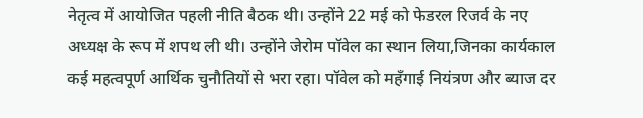नेतृत्व में आयोजित पहली नीति बैठक थी। उन्होंने 22 मई को फेडरल रिजर्व के नए अध्यक्ष के रूप में शपथ ली थी। उन्होंने जेरोम पॉवेल का स्थान लिया,जिनका कार्यकाल कई महत्वपूर्ण आर्थिक चुनौतियों से भरा रहा। पॉवेल को महँगाई नियंत्रण और ब्याज दर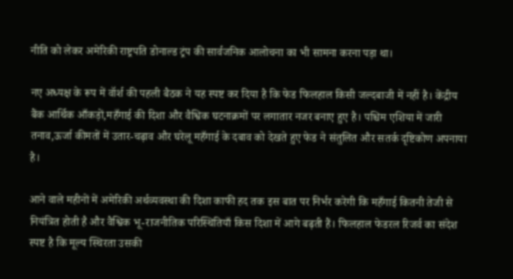नीति को लेकर अमेरिकी राष्ट्रपति डोनाल्ड ट्रंप की सार्वजनिक आलोचना का भी सामना करना पड़ा था।

नए अध्यक्ष के रूप में वॉर्श की पहली बैठक ने यह स्पष्ट कर दिया है कि फेड फिलहाल किसी जल्दबाजी में नहीं है। केंद्रीय बैंक आर्थिक आँकड़ों,महँगाई की दिशा और वैश्विक घटनाक्रमों पर लगातार नजर बनाए हुए है। पश्चिम एशिया में जारी तनाव,ऊर्जा कीमतों में उतार-चढ़ाव और घरेलू महँगाई के दबाव को देखते हुए फेड ने संतुलित और सतर्क दृष्टिकोण अपनाया है।

आने वाले महीनों में अमेरिकी अर्थव्यवस्था की दिशा काफी हद तक इस बात पर निर्भर करेगी कि महँगाई कितनी तेजी से नियंत्रित होती है और वैश्विक भू-राजनीतिक परिस्थितियाँ किस दिशा में आगे बढ़ती हैं। फिलहाल फेडरल रिजर्व का संदेश स्पष्ट है कि मूल्य स्थिरता उसकी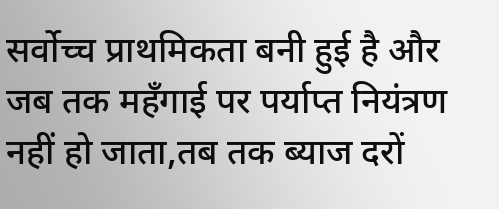सर्वोच्च प्राथमिकता बनी हुई है और जब तक महँगाई पर पर्याप्त नियंत्रण नहीं हो जाता,तब तक ब्याज दरों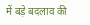में बड़े बदलाव की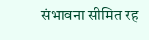संभावना सीमित रह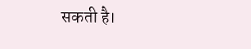सकती है।